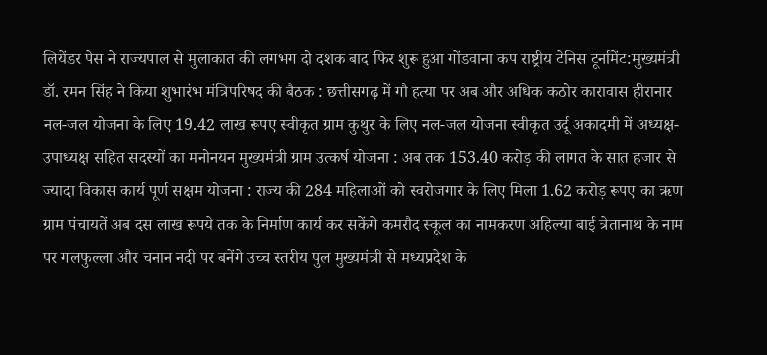लियेंडर पेस ने राज्यपाल से मुलाकात की लगभग दो दशक बाद फिर शुरू हुआ गोंडवाना कप राष्ट्रीय टेनिस टूर्नामेंट:मुख्यमंत्री डॉ. रमन सिंह ने किया शुभारंभ मंत्रिपरिषद की बैठक : छत्तीसगढ़ में गौ हत्या पर अब और अधिक कठोर कारावास हीरानार नल-जल योजना के लिए 19.42 लाख रूपए स्वीकृत ग्राम कुथुर के लिए नल-जल योजना स्वीकृत उर्दू अकादमी में अध्यक्ष-उपाध्यक्ष सहित सदस्यों का मनोनयन मुख्यमंत्री ग्राम उत्कर्ष योजना : अब तक 153.40 करोड़ की लागत के सात हजार से ज्यादा विकास कार्य पूर्ण सक्षम योजना : राज्य की 284 महिलाओं को स्वरोजगार के लिए मिला 1.62 करोड़ रूपए का ऋण ग्राम पंचायतें अब दस लाख रूपये तक के निर्माण कार्य कर सकेंगे कमरौद स्कूल का नामकरण अहिल्या बाई त्रेतानाथ के नाम पर गलफुल्ला और चनान नदी पर बनेंगे उच्च स्तरीय पुल मुख्यमंत्री से मध्यप्रदेश के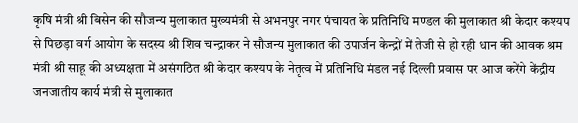कृषि मंत्री श्री बिसेन की सौजन्य मुलाकात मुख्यमंत्री से अभनपुर नगर पंचायत के प्रतिनिधि मण्डल की मुलाकात श्री केदार कश्यप से पिछड़ा वर्ग आयोग के सदस्य श्री शिव चन्द्राकर ने सौजन्य मुलाकात की उपार्जन केन्द्रों में तेजी से हो रही धान की आवक श्रम मंत्री श्री साहू की अध्यक्षता में असंगठित श्री केदार कश्यप के नेतृत्व में प्रतिनिधि मंडल नई दिल्ली प्रवास पर आज करेंगे केंद्रीय जनजातीय कार्य मंत्री से मुलाकात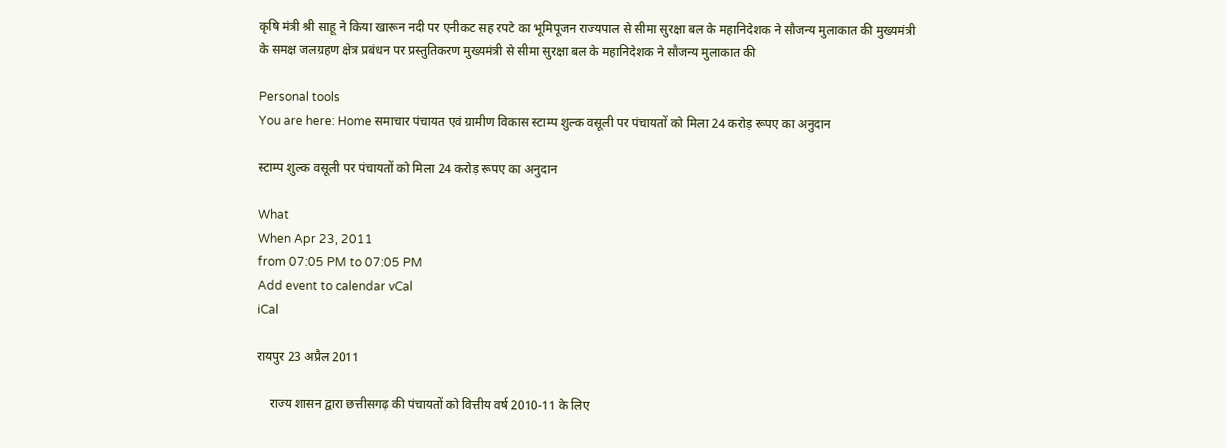कृषि मंत्री श्री साहू ने किया खारून नदी पर एनीकट सह रपटे का भूमिपूजन राज्यपाल से सीमा सुरक्षा बल के महानिदेशक ने सौजन्य मुलाकात की मुख्यमंत्री के समक्ष जलग्रहण क्षेत्र प्रबंधन पर प्रस्तुतिकरण मुख्यमंत्री से सीमा सुरक्षा बल के महानिदेशक ने सौजन्य मुलाकात की

Personal tools
You are here: Home समाचार पंचायत एवं ग्रामीण विकास स्टाम्प शुल्क वसूली पर पंचायतों को मिला 24 करोड़ रूपए का अनुदान

स्टाम्प शुल्क वसूली पर पंचायतों को मिला 24 करोड़ रूपए का अनुदान

What
When Apr 23, 2011
from 07:05 PM to 07:05 PM
Add event to calendar vCal
iCal

रायपुर 23 अप्रैल 2011

    राज्य शासन द्वारा छत्तीसगढ़ की पंचायतों को वित्तीय वर्ष 2010-11 के लिए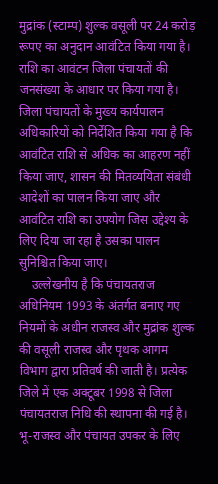मुद्रांक (स्टाम्प) शुल्क वसूली पर 24 करोड़ रूपए का अनुदान आवंटित किया गया है। राशि का आवंटन जिला पंचायतों की जनसंख्या के आधार पर किया गया है। जिला पंचायतों के मुख्य कार्यपालन अधिकारियों को निर्देशित किया गया है कि आवंटित राशि से अधिक का आहरण नहीं किया जाए, शासन की मितव्ययिता संबंधी आदेशों का पालन किया जाए और आवंटित राशि का उपयोग जिस उद्देश्य के लिए दिया जा रहा है उसका पालन सुनिश्चित किया जाए।
    उल्लेखनीय है कि पंचायतराज अधिनियम 1993 के अंतर्गत बनाए गए नियमों के अधीन राजस्व और मुद्रांक शुल्क की वसूली राजस्व और पृथक आगम विभाग द्वारा प्रतिवर्ष की जाती है। प्रत्येक जिले में एक अक्टूबर 1998 से जिला पंचायतराज निधि की स्थापना की गई है। भू-राजस्व और पंचायत उपकर के लिए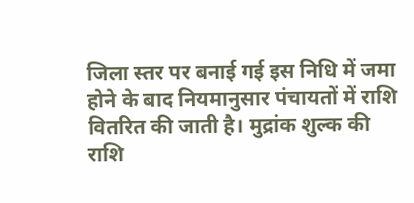जिला स्तर पर बनाई गई इस निधि में जमा होने के बाद नियमानुसार पंचायतों में राशि वितरित की जाती है। मुद्रांक शुल्क की राशि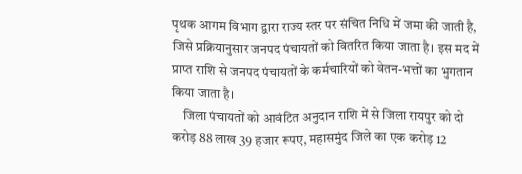पृथक आगम विभाग द्वारा राज्य स्तर पर संचित निधि में जमा की जाती है, जिसे प्रक्रियानुसार जनपद पंचायतों को वितरित किया जाता है। इस मद में प्राप्त राशि से जनपद पंचायतों के कर्मचारियों को वेतन-भत्तों का भुगतान किया जाता है।
    जिला पंचायतों को आवंटित अनुदान राशि में से जिला रायपुर को दो करोड़ 88 लाख 39 हजार रूपए, महासमुंद जिले का एक करोड़ 12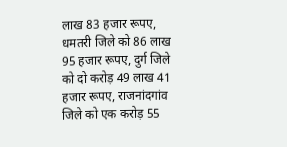लाख 83 हजार रूपए, धमतरी जिले को 86 लाख 95 हजार रूपए, दुर्ग जिले को दो करोड़ 49 लाख 41 हजार रूपए, राजनांदगांव जिले को एक करोड़ 55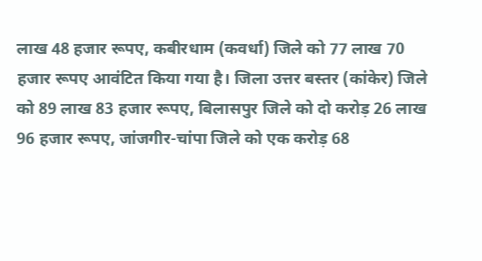लाख 48 हजार रूपए, कबीरधाम (कवर्धा) जिले को 77 लाख 70 हजार रूपए आवंटित किया गया है। जिला उत्तर बस्तर (कांकेर) जिले को 89 लाख 83 हजार रूपए, बिलासपुर जिले को दो करोड़ 26 लाख 96 हजार रूपए, जांजगीर-चांपा जिले को एक करोड़ 68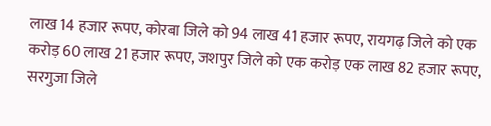लाख 14 हजार रूपए, कोरबा जिले को 94 लाख 41 हजार रूपए, रायगढ़ जिले को एक करोड़ 60 लाख 21 हजार रूपए, जशपुर जिले को एक करोड़ एक लाख 82 हजार रूपए, सरगुजा जिले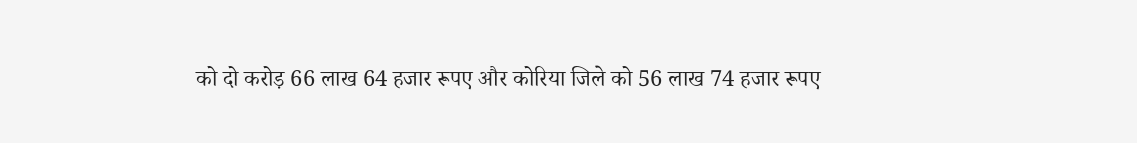को दो करोड़ 66 लाख 64 हजार रूपए और कोरिया जिले को 56 लाख 74 हजार रूपए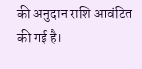की अनुदान राशि आवंटित की गई है।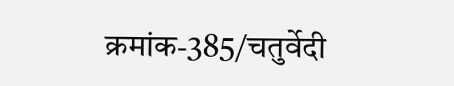क्रमांक-385/चतुर्वेदी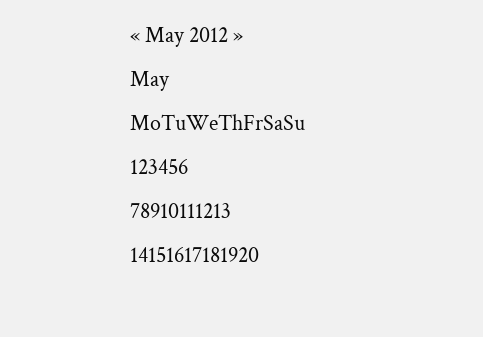« May 2012 »
May
MoTuWeThFrSaSu
123456
78910111213
14151617181920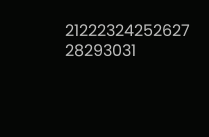21222324252627
28293031